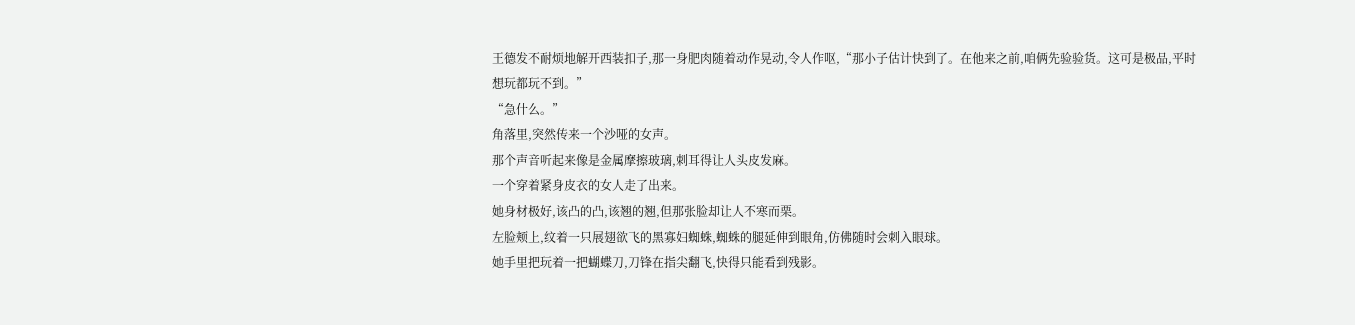王德发不耐烦地解开西装扣子,那一身肥肉随着动作晃动,令人作呕,“那小子估计快到了。在他来之前,咱俩先验验货。这可是极品,平时想玩都玩不到。”
“急什么。”
角落里,突然传来一个沙哑的女声。
那个声音听起来像是金属摩擦玻璃,刺耳得让人头皮发麻。
一个穿着紧身皮衣的女人走了出来。
她身材极好,该凸的凸,该翘的翘,但那张脸却让人不寒而栗。
左脸颊上,纹着一只展翅欲飞的黑寡妇蜘蛛,蜘蛛的腿延伸到眼角,仿佛随时会刺入眼球。
她手里把玩着一把蝴蝶刀,刀锋在指尖翻飞,快得只能看到残影。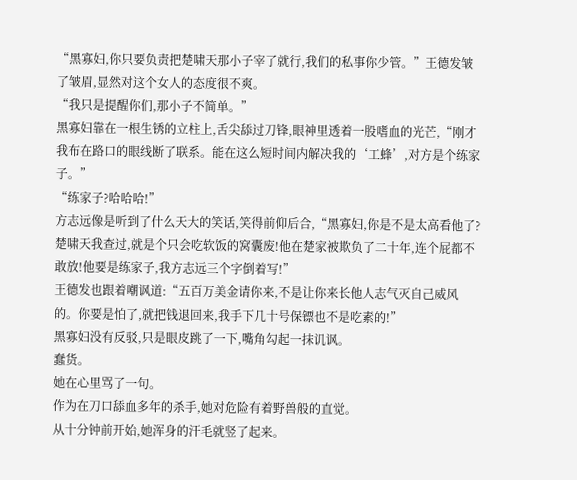“黑寡妇,你只要负责把楚啸天那小子宰了就行,我们的私事你少管。”王德发皱了皱眉,显然对这个女人的态度很不爽。
“我只是提醒你们,那小子不简单。”
黑寡妇靠在一根生锈的立柱上,舌尖舔过刀锋,眼神里透着一股嗜血的光芒,“刚才我布在路口的眼线断了联系。能在这么短时间内解决我的‘工蜂’,对方是个练家子。”
“练家子?哈哈哈!”
方志远像是听到了什么天大的笑话,笑得前仰后合,“黑寡妇,你是不是太高看他了?楚啸天我查过,就是个只会吃软饭的窝囊废!他在楚家被欺负了二十年,连个屁都不敢放!他要是练家子,我方志远三个字倒着写!”
王德发也跟着嘲讽道:“五百万美金请你来,不是让你来长他人志气灭自己威风的。你要是怕了,就把钱退回来,我手下几十号保镖也不是吃素的!”
黑寡妇没有反驳,只是眼皮跳了一下,嘴角勾起一抹讥讽。
蠢货。
她在心里骂了一句。
作为在刀口舔血多年的杀手,她对危险有着野兽般的直觉。
从十分钟前开始,她浑身的汗毛就竖了起来。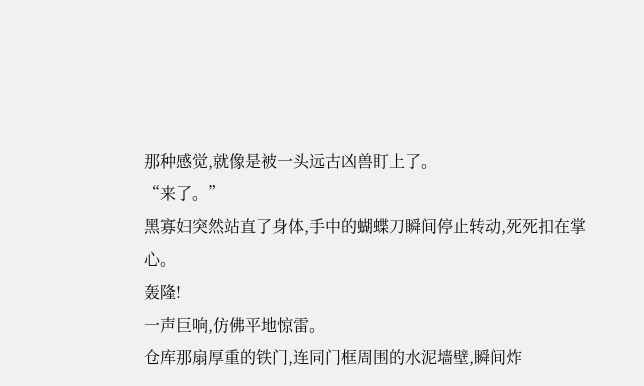那种感觉,就像是被一头远古凶兽盯上了。
“来了。”
黑寡妇突然站直了身体,手中的蝴蝶刀瞬间停止转动,死死扣在掌心。
轰隆!
一声巨响,仿佛平地惊雷。
仓库那扇厚重的铁门,连同门框周围的水泥墙壁,瞬间炸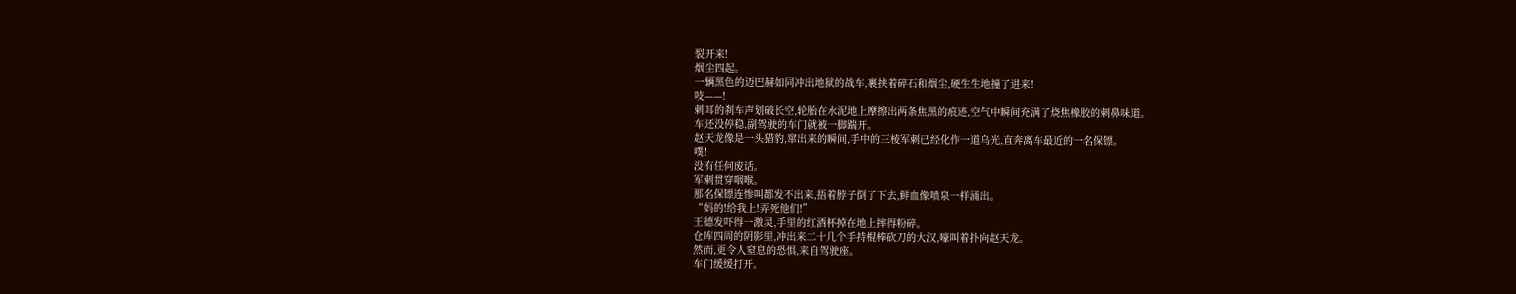裂开来!
烟尘四起。
一辆黑色的迈巴赫如同冲出地狱的战车,裹挟着碎石和烟尘,硬生生地撞了进来!
吱——!
刺耳的刹车声划破长空,轮胎在水泥地上摩擦出两条焦黑的痕迹,空气中瞬间充满了烧焦橡胶的刺鼻味道。
车还没停稳,副驾驶的车门就被一脚踹开。
赵天龙像是一头猎豹,窜出来的瞬间,手中的三棱军刺已经化作一道乌光,直奔离车最近的一名保镖。
噗!
没有任何废话。
军刺贯穿咽喉。
那名保镖连惨叫都发不出来,捂着脖子倒了下去,鲜血像喷泉一样涌出。
“妈的!给我上!弄死他们!”
王德发吓得一激灵,手里的红酒杯掉在地上摔得粉碎。
仓库四周的阴影里,冲出来二十几个手持棍棒砍刀的大汉,嚎叫着扑向赵天龙。
然而,更令人窒息的恐惧,来自驾驶座。
车门缓缓打开。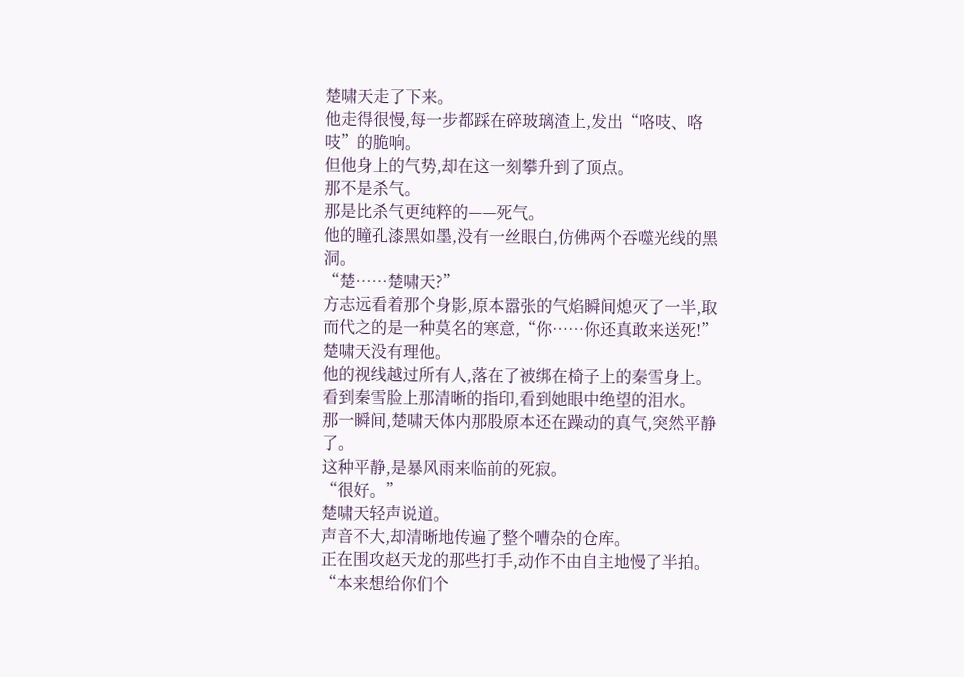楚啸天走了下来。
他走得很慢,每一步都踩在碎玻璃渣上,发出“咯吱、咯吱”的脆响。
但他身上的气势,却在这一刻攀升到了顶点。
那不是杀气。
那是比杀气更纯粹的——死气。
他的瞳孔漆黑如墨,没有一丝眼白,仿佛两个吞噬光线的黑洞。
“楚……楚啸天?”
方志远看着那个身影,原本嚣张的气焰瞬间熄灭了一半,取而代之的是一种莫名的寒意,“你……你还真敢来送死!”
楚啸天没有理他。
他的视线越过所有人,落在了被绑在椅子上的秦雪身上。
看到秦雪脸上那清晰的指印,看到她眼中绝望的泪水。
那一瞬间,楚啸天体内那股原本还在躁动的真气,突然平静了。
这种平静,是暴风雨来临前的死寂。
“很好。”
楚啸天轻声说道。
声音不大,却清晰地传遍了整个嘈杂的仓库。
正在围攻赵天龙的那些打手,动作不由自主地慢了半拍。
“本来想给你们个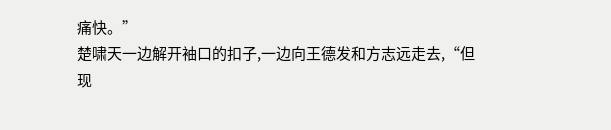痛快。”
楚啸天一边解开袖口的扣子,一边向王德发和方志远走去,“但现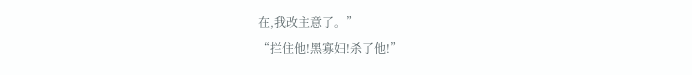在,我改主意了。”
“拦住他!黑寡妇!杀了他!”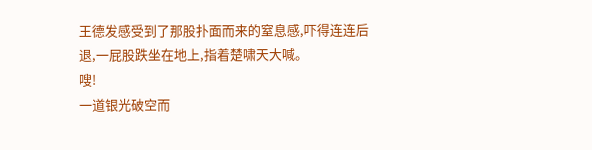王德发感受到了那股扑面而来的窒息感,吓得连连后退,一屁股跌坐在地上,指着楚啸天大喊。
嗖!
一道银光破空而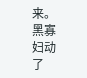来。
黑寡妇动了